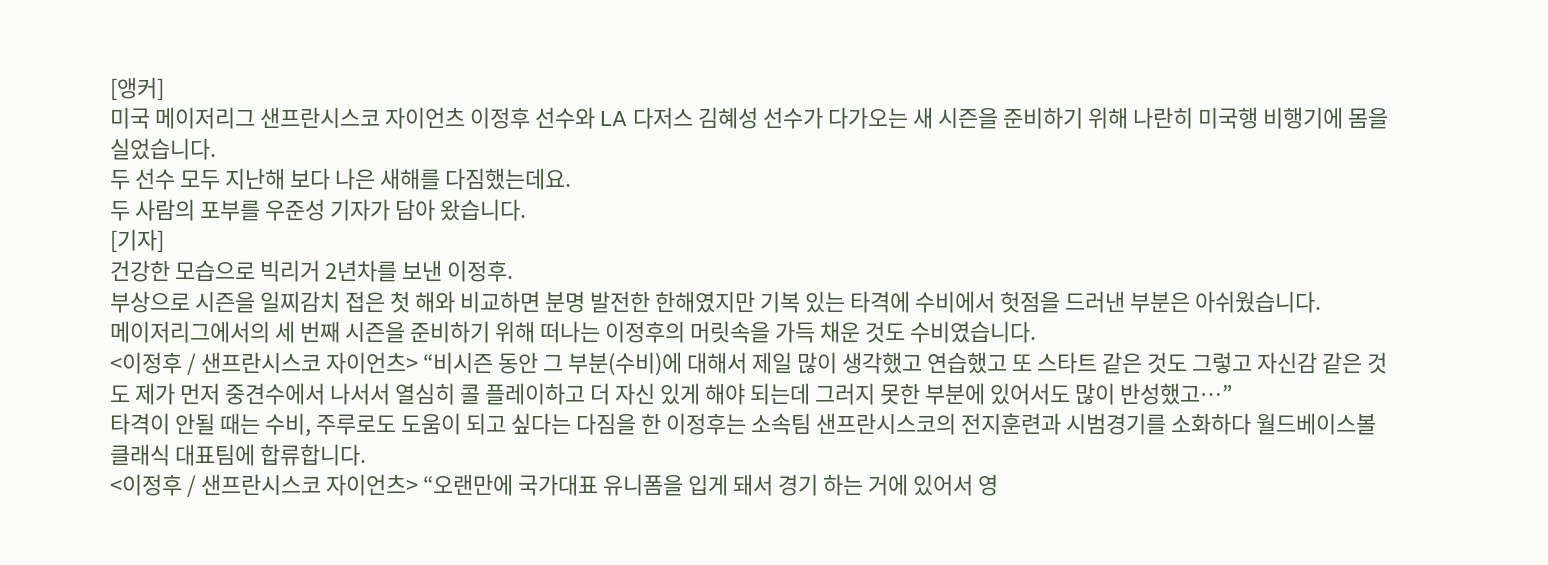[앵커]
미국 메이저리그 샌프란시스코 자이언츠 이정후 선수와 LA 다저스 김혜성 선수가 다가오는 새 시즌을 준비하기 위해 나란히 미국행 비행기에 몸을 실었습니다.
두 선수 모두 지난해 보다 나은 새해를 다짐했는데요.
두 사람의 포부를 우준성 기자가 담아 왔습니다.
[기자]
건강한 모습으로 빅리거 2년차를 보낸 이정후.
부상으로 시즌을 일찌감치 접은 첫 해와 비교하면 분명 발전한 한해였지만 기복 있는 타격에 수비에서 헛점을 드러낸 부분은 아쉬웠습니다.
메이저리그에서의 세 번째 시즌을 준비하기 위해 떠나는 이정후의 머릿속을 가득 채운 것도 수비였습니다.
<이정후 / 샌프란시스코 자이언츠> “비시즌 동안 그 부분(수비)에 대해서 제일 많이 생각했고 연습했고 또 스타트 같은 것도 그렇고 자신감 같은 것도 제가 먼저 중견수에서 나서서 열심히 콜 플레이하고 더 자신 있게 해야 되는데 그러지 못한 부분에 있어서도 많이 반성했고…”
타격이 안될 때는 수비, 주루로도 도움이 되고 싶다는 다짐을 한 이정후는 소속팀 샌프란시스코의 전지훈련과 시범경기를 소화하다 월드베이스볼클래식 대표팀에 합류합니다.
<이정후 / 샌프란시스코 자이언츠> “오랜만에 국가대표 유니폼을 입게 돼서 경기 하는 거에 있어서 영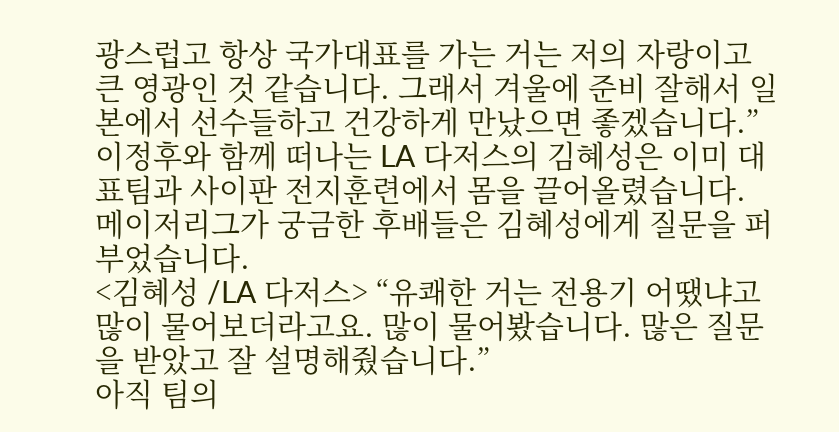광스럽고 항상 국가대표를 가는 거는 저의 자랑이고 큰 영광인 것 같습니다. 그래서 겨울에 준비 잘해서 일본에서 선수들하고 건강하게 만났으면 좋겠습니다.”
이정후와 함께 떠나는 LA 다저스의 김혜성은 이미 대표팀과 사이판 전지훈련에서 몸을 끌어올렸습니다.
메이저리그가 궁금한 후배들은 김혜성에게 질문을 퍼부었습니다.
<김혜성 /LA 다저스> “유쾌한 거는 전용기 어땠냐고 많이 물어보더라고요. 많이 물어봤습니다. 많은 질문을 받았고 잘 설명해줬습니다.”
아직 팀의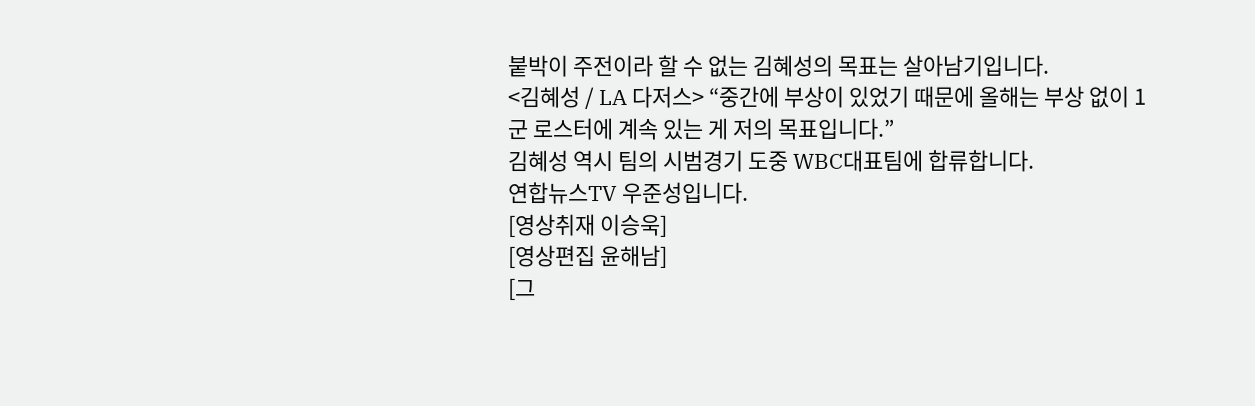붙박이 주전이라 할 수 없는 김혜성의 목표는 살아남기입니다.
<김혜성 / LA 다저스> “중간에 부상이 있었기 때문에 올해는 부상 없이 1군 로스터에 계속 있는 게 저의 목표입니다.”
김혜성 역시 팀의 시범경기 도중 WBC대표팀에 합류합니다.
연합뉴스TV 우준성입니다.
[영상취재 이승욱]
[영상편집 윤해남]
[그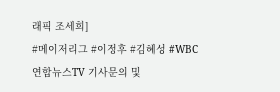래픽 조세희]
#메이저리그 #이정후 #김혜성 #WBC
연합뉴스TV 기사문의 및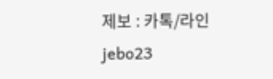제보 : 카톡/라인 jebo23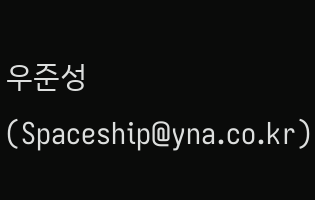우준성(Spaceship@yna.co.kr)